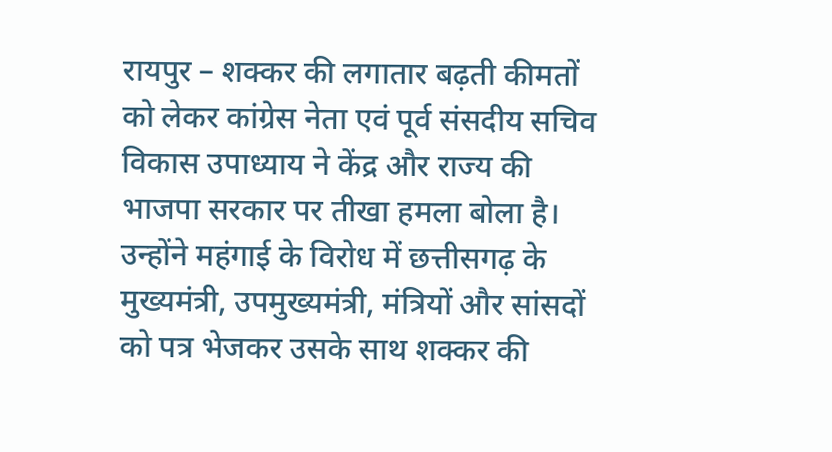रायपुर – शक्कर की लगातार बढ़ती कीमतों को लेकर कांग्रेस नेता एवं पूर्व संसदीय सचिव विकास उपाध्याय ने केंद्र और राज्य की भाजपा सरकार पर तीखा हमला बोला है। उन्होंने महंगाई के विरोध में छत्तीसगढ़ के मुख्यमंत्री, उपमुख्यमंत्री, मंत्रियों और सांसदों को पत्र भेजकर उसके साथ शक्कर की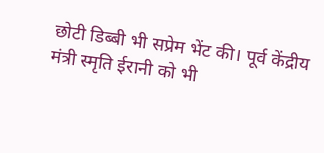छोटी डिब्बी भी सप्रेम भेंट की। पूर्व केंद्रीय मंत्री स्मृति ईरानी को भी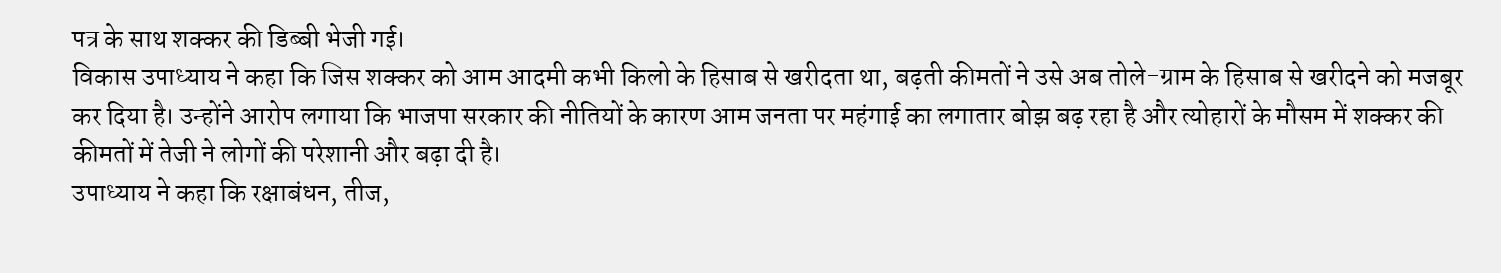पत्र के साथ शक्कर की डिब्बी भेजी गई।
विकास उपाध्याय ने कहा कि जिस शक्कर को आम आदमी कभी किलो के हिसाब से खरीदता था, बढ़ती कीमतों ने उसे अब तोले-ग्राम के हिसाब से खरीदने को मजबूर कर दिया है। उन्होंने आरोप लगाया कि भाजपा सरकार की नीतियों के कारण आम जनता पर महंगाई का लगातार बोझ बढ़ रहा है और त्योहारों के मौसम में शक्कर की कीमतों में तेजी ने लोगों की परेशानी और बढ़ा दी है।
उपाध्याय ने कहा कि रक्षाबंधन, तीज,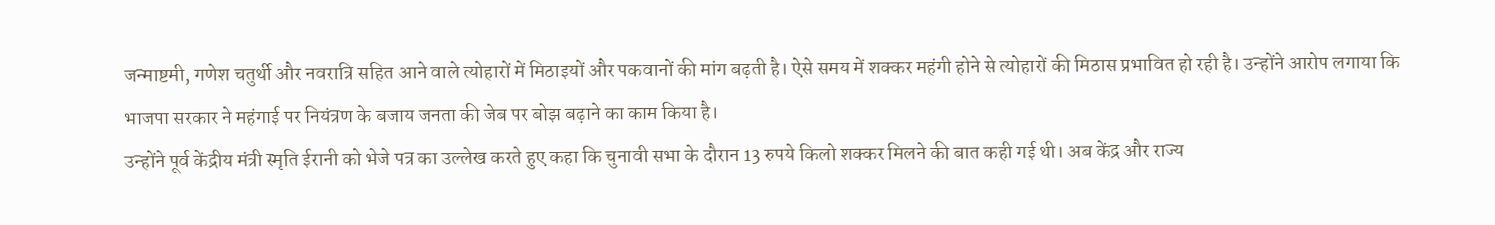जन्माष्टमी, गणेश चतुर्थी और नवरात्रि सहित आने वाले त्योहारों में मिठाइयों और पकवानों की मांग बढ़ती है। ऐसे समय में शक्कर महंगी होने से त्योहारों की मिठास प्रभावित हो रही है। उन्होंने आरोप लगाया कि भाजपा सरकार ने महंगाई पर नियंत्रण के बजाय जनता की जेब पर बोझ बढ़ाने का काम किया है।
उन्होंने पूर्व केंद्रीय मंत्री स्मृति ईरानी को भेजे पत्र का उल्लेख करते हुए कहा कि चुनावी सभा के दौरान 13 रुपये किलो शक्कर मिलने की बात कही गई थी। अब केंद्र और राज्य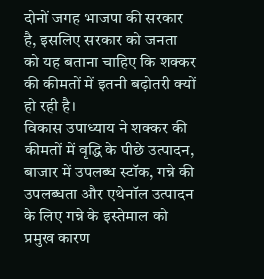दोनों जगह भाजपा की सरकार है, इसलिए सरकार को जनता को यह बताना चाहिए कि शक्कर की कीमतों में इतनी बढ़ोतरी क्यों हो रही है।
विकास उपाध्याय ने शक्कर की कीमतों में वृद्धि के पीछे उत्पादन, बाजार में उपलब्ध स्टॉक, गन्ने की उपलब्धता और एथेनॉल उत्पादन के लिए गन्ने के इस्तेमाल को प्रमुख कारण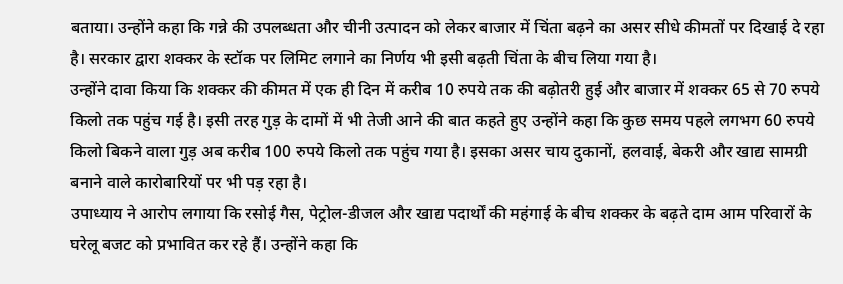बताया। उन्होंने कहा कि गन्ने की उपलब्धता और चीनी उत्पादन को लेकर बाजार में चिंता बढ़ने का असर सीधे कीमतों पर दिखाई दे रहा है। सरकार द्वारा शक्कर के स्टॉक पर लिमिट लगाने का निर्णय भी इसी बढ़ती चिंता के बीच लिया गया है।
उन्होंने दावा किया कि शक्कर की कीमत में एक ही दिन में करीब 10 रुपये तक की बढ़ोतरी हुई और बाजार में शक्कर 65 से 70 रुपये किलो तक पहुंच गई है। इसी तरह गुड़ के दामों में भी तेजी आने की बात कहते हुए उन्होंने कहा कि कुछ समय पहले लगभग 60 रुपये किलो बिकने वाला गुड़ अब करीब 100 रुपये किलो तक पहुंच गया है। इसका असर चाय दुकानों, हलवाई, बेकरी और खाद्य सामग्री बनाने वाले कारोबारियों पर भी पड़ रहा है।
उपाध्याय ने आरोप लगाया कि रसोई गैस, पेट्रोल-डीजल और खाद्य पदार्थों की महंगाई के बीच शक्कर के बढ़ते दाम आम परिवारों के घरेलू बजट को प्रभावित कर रहे हैं। उन्होंने कहा कि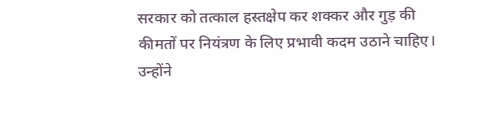सरकार को तत्काल हस्तक्षेप कर शक्कर और गुड़ की कीमतों पर नियंत्रण के लिए प्रभावी कदम उठाने चाहिए।
उन्होंने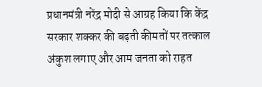प्रधानमंत्री नरेंद्र मोदी से आग्रह किया कि केंद्र सरकार शक्कर की बढ़ती कीमतों पर तत्काल अंकुश लगाए और आम जनता को राहत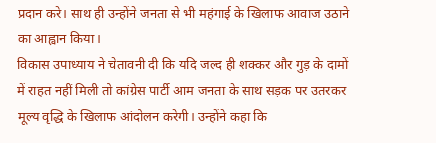प्रदान करे। साथ ही उन्होंने जनता से भी महंगाई के खिलाफ आवाज उठाने का आह्वान किया।
विकास उपाध्याय ने चेतावनी दी कि यदि जल्द ही शक्कर और गुड़ के दामों में राहत नहीं मिली तो कांग्रेस पार्टी आम जनता के साथ सड़क पर उतरकर मूल्य वृद्धि के खिलाफ आंदोलन करेगी। उन्होंने कहा कि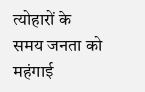त्योहारों के समय जनता को महंगाई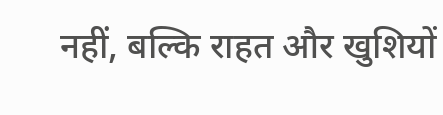नहीं, बल्कि राहत और खुशियों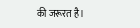की जरूरत है।